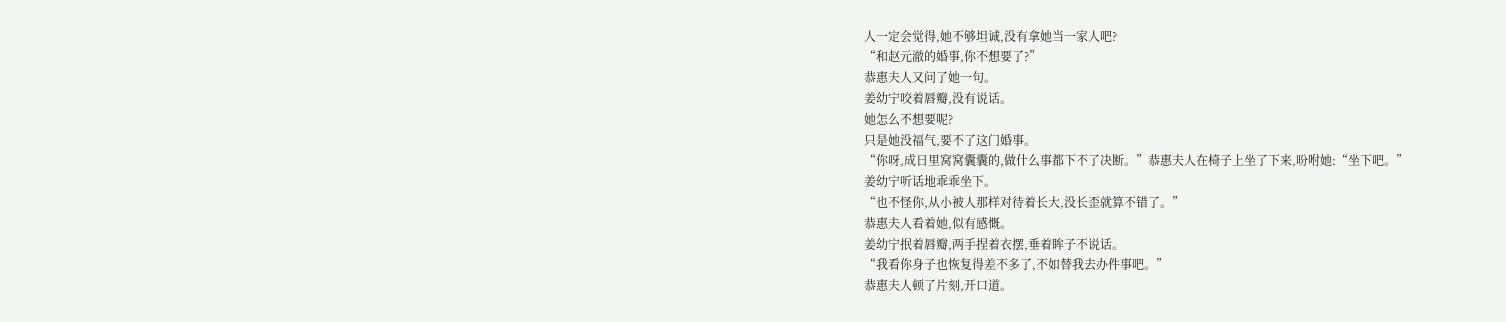人一定会觉得,她不够坦诚,没有拿她当一家人吧?
“和赵元澈的婚事,你不想要了?”
恭惠夫人又问了她一句。
姜幼宁咬着唇瓣,没有说话。
她怎么不想要呢?
只是她没福气,要不了这门婚事。
“你呀,成日里窝窝囊囊的,做什么事都下不了决断。”恭惠夫人在椅子上坐了下来,吩咐她:“坐下吧。”
姜幼宁听话地乖乖坐下。
“也不怪你,从小被人那样对待着长大,没长歪就算不错了。”
恭惠夫人看着她,似有感慨。
姜幼宁抿着唇瓣,两手捏着衣摆,垂着眸子不说话。
“我看你身子也恢复得差不多了,不如替我去办件事吧。”
恭惠夫人顿了片刻,开口道。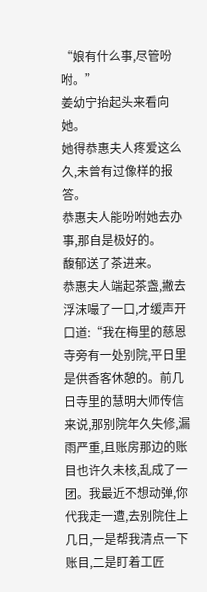“娘有什么事,尽管吩咐。”
姜幼宁抬起头来看向她。
她得恭惠夫人疼爱这么久,未曾有过像样的报答。
恭惠夫人能吩咐她去办事,那自是极好的。
馥郁送了茶进来。
恭惠夫人端起茶盏,撇去浮沫嘬了一口,才缓声开口道:“我在梅里的慈恩寺旁有一处别院,平日里是供香客休憩的。前几日寺里的慧明大师传信来说,那别院年久失修,漏雨严重,且账房那边的账目也许久未核,乱成了一团。我最近不想动弹,你代我走一遭,去别院住上几日,一是帮我清点一下账目,二是盯着工匠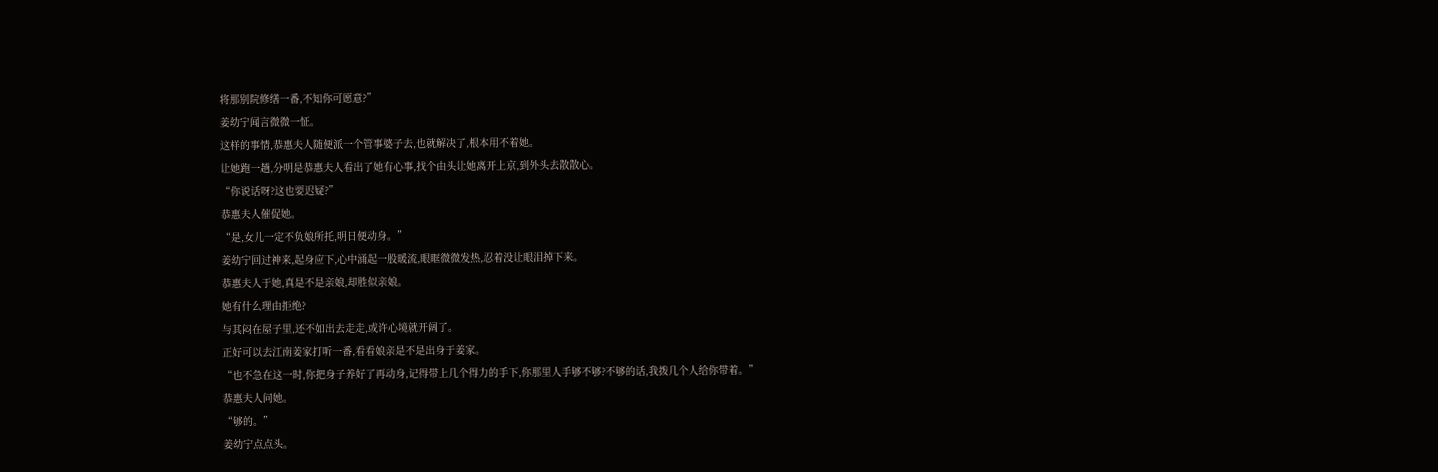将那别院修缮一番,不知你可愿意?”
姜幼宁闻言微微一怔。
这样的事情,恭惠夫人随便派一个管事婆子去,也就解决了,根本用不着她。
让她跑一趟,分明是恭惠夫人看出了她有心事,找个由头让她离开上京,到外头去散散心。
“你说话呀?这也要迟疑?”
恭惠夫人催促她。
“是,女儿一定不负娘所托,明日便动身。”
姜幼宁回过神来,起身应下,心中涌起一股暖流,眼眶微微发热,忍着没让眼泪掉下来。
恭惠夫人于她,真是不是亲娘,却胜似亲娘。
她有什么理由拒绝?
与其闷在屋子里,还不如出去走走,或许心境就开阔了。
正好可以去江南姜家打听一番,看看娘亲是不是出身于姜家。
“也不急在这一时,你把身子养好了再动身,记得带上几个得力的手下,你那里人手够不够?不够的话,我拨几个人给你带着。”
恭惠夫人问她。
“够的。”
姜幼宁点点头。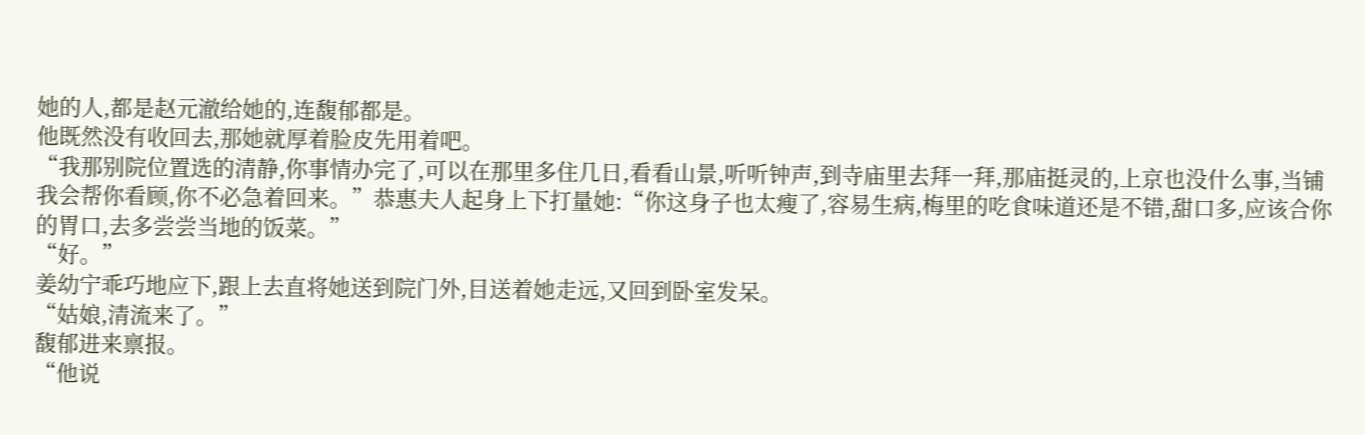她的人,都是赵元澈给她的,连馥郁都是。
他既然没有收回去,那她就厚着脸皮先用着吧。
“我那别院位置选的清静,你事情办完了,可以在那里多住几日,看看山景,听听钟声,到寺庙里去拜一拜,那庙挺灵的,上京也没什么事,当铺我会帮你看顾,你不必急着回来。”恭惠夫人起身上下打量她:“你这身子也太瘦了,容易生病,梅里的吃食味道还是不错,甜口多,应该合你的胃口,去多尝尝当地的饭菜。”
“好。”
姜幼宁乖巧地应下,跟上去直将她送到院门外,目送着她走远,又回到卧室发呆。
“姑娘,清流来了。”
馥郁进来禀报。
“他说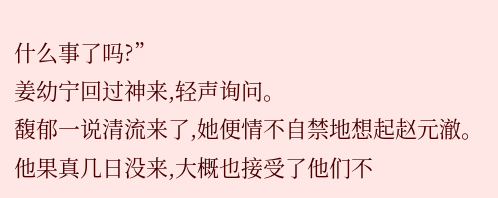什么事了吗?”
姜幼宁回过神来,轻声询问。
馥郁一说清流来了,她便情不自禁地想起赵元澈。
他果真几日没来,大概也接受了他们不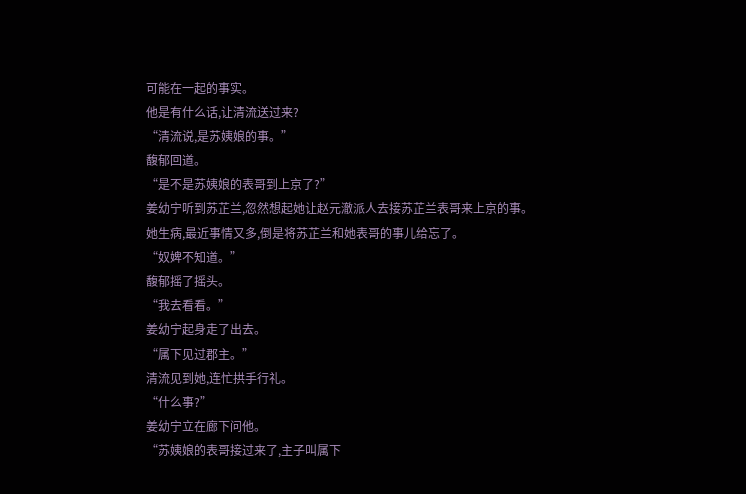可能在一起的事实。
他是有什么话,让清流送过来?
“清流说,是苏姨娘的事。”
馥郁回道。
“是不是苏姨娘的表哥到上京了?”
姜幼宁听到苏芷兰,忽然想起她让赵元澈派人去接苏芷兰表哥来上京的事。
她生病,最近事情又多,倒是将苏芷兰和她表哥的事儿给忘了。
“奴婢不知道。”
馥郁摇了摇头。
“我去看看。”
姜幼宁起身走了出去。
“属下见过郡主。”
清流见到她,连忙拱手行礼。
“什么事?”
姜幼宁立在廊下问他。
“苏姨娘的表哥接过来了,主子叫属下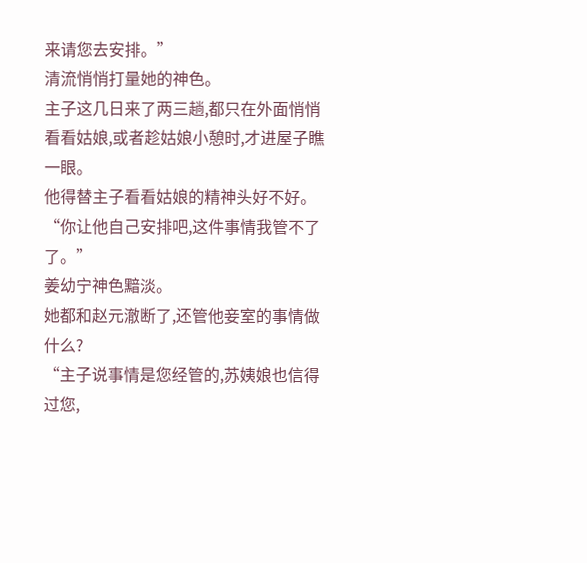来请您去安排。”
清流悄悄打量她的神色。
主子这几日来了两三趟,都只在外面悄悄看看姑娘,或者趁姑娘小憩时,才进屋子瞧一眼。
他得替主子看看姑娘的精神头好不好。
“你让他自己安排吧,这件事情我管不了了。”
姜幼宁神色黯淡。
她都和赵元澈断了,还管他妾室的事情做什么?
“主子说事情是您经管的,苏姨娘也信得过您,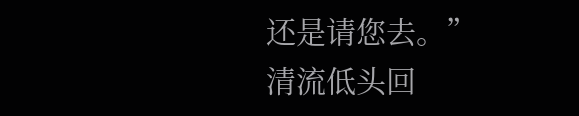还是请您去。”
清流低头回